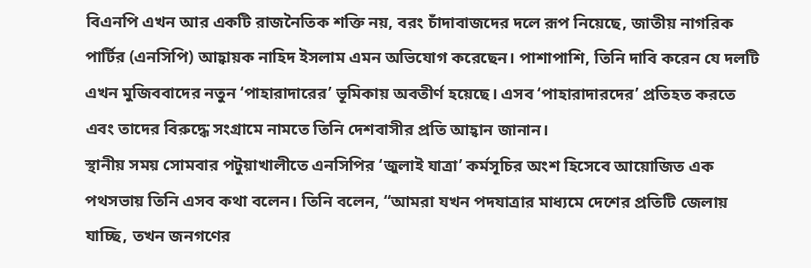বিএনপি এখন আর একটি রাজনৈতিক শক্তি নয়, বরং চাঁদাবাজদের দলে রূপ নিয়েছে, জাতীয় নাগরিক পার্টির (এনসিপি) আহ্বায়ক নাহিদ ইসলাম এমন অভিযোগ করেছেন। পাশাপাশি, তিনি দাবি করেন যে দলটি এখন মুজিববাদের নতুন ‘পাহারাদারের’ ভূমিকায় অবতীর্ণ হয়েছে। এসব ‘পাহারাদারদের’ প্রতিহত করতে এবং তাদের বিরুদ্ধে সংগ্রামে নামতে তিনি দেশবাসীর প্রতি আহ্বান জানান।
স্থানীয় সময় সোমবার পটুয়াখালীতে এনসিপির ‘জুলাই যাত্রা’ কর্মসূচির অংশ হিসেবে আয়োজিত এক পথসভায় তিনি এসব কথা বলেন। তিনি বলেন, “আমরা যখন পদযাত্রার মাধ্যমে দেশের প্রতিটি জেলায় যাচ্ছি, তখন জনগণের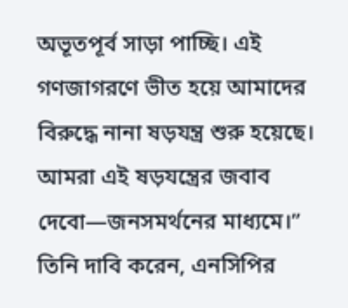অভূতপূর্ব সাড়া পাচ্ছি। এই গণজাগরণে ভীত হয়ে আমাদের বিরুদ্ধে নানা ষড়যন্ত্র শুরু হয়েছে। আমরা এই ষড়যন্ত্রের জবাব দেবো—জনসমর্থনের মাধ্যমে।”
তিনি দাবি করেন, এনসিপির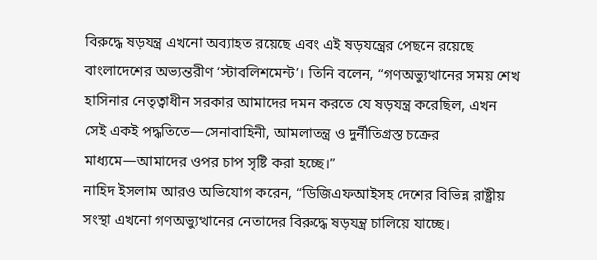বিরুদ্ধে ষড়যন্ত্র এখনো অব্যাহত রয়েছে এবং এই ষড়যন্ত্রের পেছনে রয়েছে বাংলাদেশের অভ্যন্তরীণ ‘স্টাবলিশমেন্ট’। তিনি বলেন, “গণঅভ্যুত্থানের সময় শেখ হাসিনার নেতৃত্বাধীন সরকার আমাদের দমন করতে যে ষড়যন্ত্র করেছিল, এখন সেই একই পদ্ধতিতে—সেনাবাহিনী, আমলাতন্ত্র ও দুর্নীতিগ্রস্ত চক্রের মাধ্যমে—আমাদের ওপর চাপ সৃষ্টি করা হচ্ছে।”
নাহিদ ইসলাম আরও অভিযোগ করেন, “ডিজিএফআইসহ দেশের বিভিন্ন রাষ্ট্রীয় সংস্থা এখনো গণঅভ্যুত্থানের নেতাদের বিরুদ্ধে ষড়যন্ত্র চালিয়ে যাচ্ছে।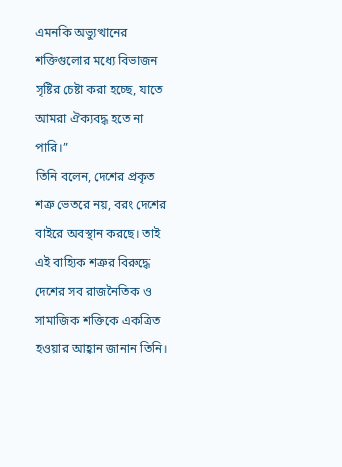এমনকি অভ্যুত্থানের শক্তিগুলোর মধ্যে বিভাজন সৃষ্টির চেষ্টা করা হচ্ছে, যাতে আমরা ঐক্যবদ্ধ হতে না পারি।”
তিনি বলেন, দেশের প্রকৃত শত্রু ভেতরে নয়, বরং দেশের বাইরে অবস্থান করছে। তাই এই বাহ্যিক শত্রুর বিরুদ্ধে দেশের সব রাজনৈতিক ও সামাজিক শক্তিকে একত্রিত হওয়ার আহ্বান জানান তিনি।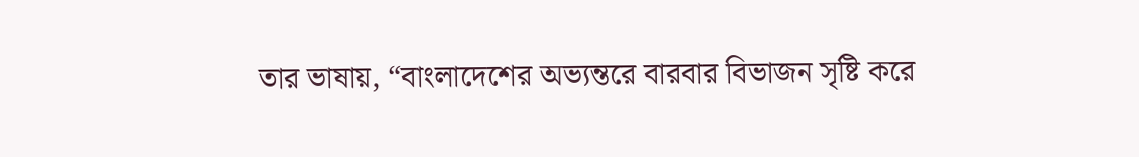তার ভাষায়, “বাংলাদেশের অভ্যন্তরে বারবার বিভাজন সৃষ্টি করে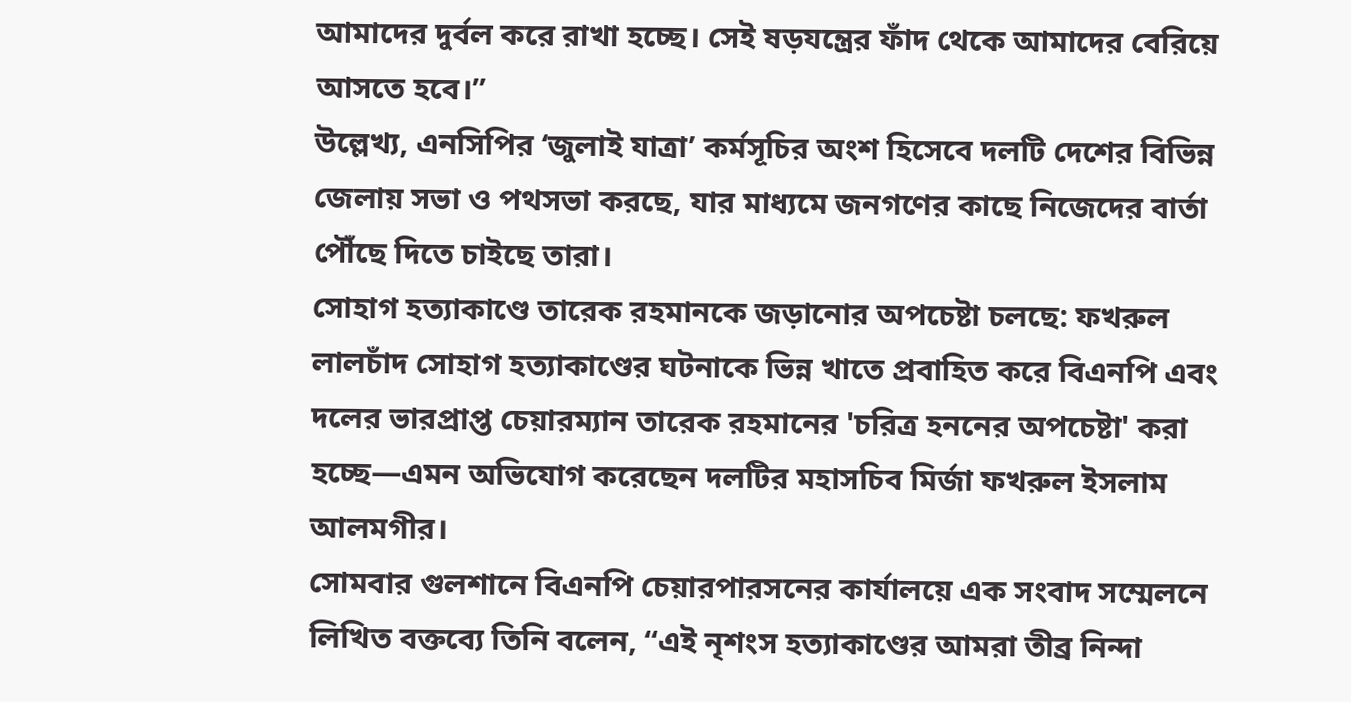আমাদের দুর্বল করে রাখা হচ্ছে। সেই ষড়যন্ত্রের ফাঁদ থেকে আমাদের বেরিয়ে আসতে হবে।”
উল্লেখ্য, এনসিপির ‘জুলাই যাত্রা’ কর্মসূচির অংশ হিসেবে দলটি দেশের বিভিন্ন জেলায় সভা ও পথসভা করছে, যার মাধ্যমে জনগণের কাছে নিজেদের বার্তা পৌঁছে দিতে চাইছে তারা।
সোহাগ হত্যাকাণ্ডে তারেক রহমানকে জড়ানোর অপচেষ্টা চলছে: ফখরুল
লালচাঁদ সোহাগ হত্যাকাণ্ডের ঘটনাকে ভিন্ন খাতে প্রবাহিত করে বিএনপি এবং দলের ভারপ্রাপ্ত চেয়ারম্যান তারেক রহমানের 'চরিত্র হননের অপচেষ্টা' করা হচ্ছে—এমন অভিযোগ করেছেন দলটির মহাসচিব মির্জা ফখরুল ইসলাম আলমগীর।
সোমবার গুলশানে বিএনপি চেয়ারপারসনের কার্যালয়ে এক সংবাদ সম্মেলনে লিখিত বক্তব্যে তিনি বলেন, “এই নৃশংস হত্যাকাণ্ডের আমরা তীব্র নিন্দা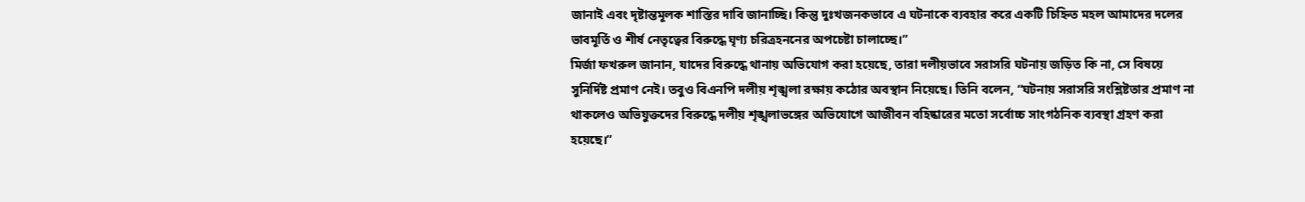জানাই এবং দৃষ্টান্তমূলক শাস্তির দাবি জানাচ্ছি। কিন্তু দুঃখজনকভাবে এ ঘটনাকে ব্যবহার করে একটি চিহ্নিত মহল আমাদের দলের ভাবমূর্তি ও শীর্ষ নেতৃত্বের বিরুদ্ধে ঘৃণ্য চরিত্রহননের অপচেষ্টা চালাচ্ছে।”
মির্জা ফখরুল জানান, যাদের বিরুদ্ধে থানায় অভিযোগ করা হয়েছে, তারা দলীয়ভাবে সরাসরি ঘটনায় জড়িত কি না, সে বিষয়ে সুনির্দিষ্ট প্রমাণ নেই। তবুও বিএনপি দলীয় শৃঙ্খলা রক্ষায় কঠোর অবস্থান নিয়েছে। তিনি বলেন, “ঘটনায় সরাসরি সংশ্লিষ্টতার প্রমাণ না থাকলেও অভিযুক্তদের বিরুদ্ধে দলীয় শৃঙ্খলাভঙ্গের অভিযোগে আজীবন বহিষ্কারের মতো সর্বোচ্চ সাংগঠনিক ব্যবস্থা গ্রহণ করা হয়েছে।”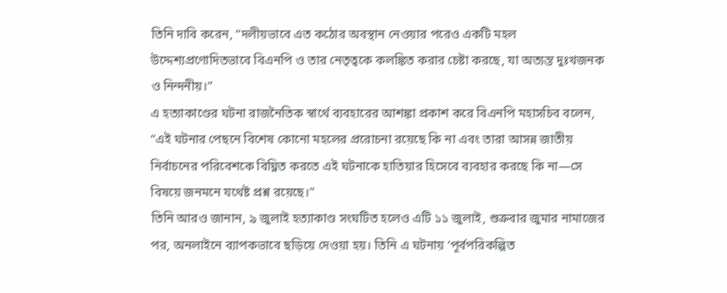তিনি দাবি করেন, “দলীয়ভাবে এত কঠোর অবস্থান নেওয়ার পরেও একটি মহল উদ্দেশ্যপ্রণোদিতভাবে বিএনপি ও তার নেতৃত্বকে কলঙ্কিত করার চেষ্টা করছে, যা অত্যন্ত দুঃখজনক ও নিন্দনীয়।”
এ হত্যাকাণ্ডের ঘটনা রাজনৈতিক স্বার্থে ব্যবহারের আশঙ্কা প্রকাশ করে বিএনপি মহাসচিব বলেন, “এই ঘটনার পেছনে বিশেষ কোনো মহলের প্ররোচনা রয়েছে কি না এবং তারা আসন্ন জাতীয় নির্বাচনের পরিবেশকে বিঘ্নিত করতে এই ঘটনাকে হাতিয়ার হিসেবে ব্যবহার করছে কি না—সে বিষয়ে জনমনে যথেষ্ট প্রশ্ন রয়েছে।”
তিনি আরও জানান, ৯ জুলাই হত্যাকাণ্ড সংঘটিত হলেও এটি ১১ জুলাই, শুক্রবার জুমার নামাজের পর, অনলাইনে ব্যাপকভাবে ছড়িয়ে দেওয়া হয়। তিনি এ ঘটনায় ‘পূর্বপরিকল্পিত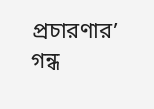প্রচারণার’ গন্ধ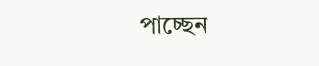পাচ্ছেন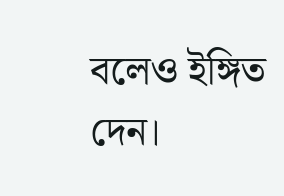বলেও ইঙ্গিত দেন।